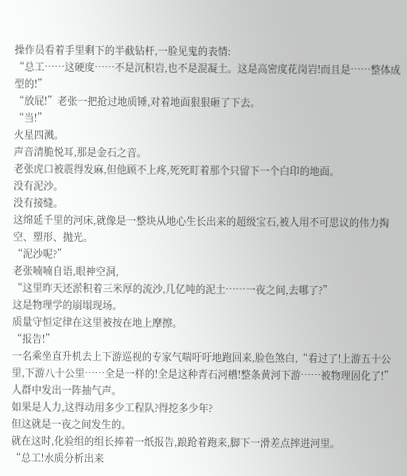操作员看着手里剩下的半截钻杆,一脸见鬼的表情:
“总工……这硬度……不是沉积岩,也不是混凝土。这是高密度花岗岩!而且是……整体成型的!”
“放屁!”老张一把抢过地质锤,对着地面狠狠砸了下去。
“当!”
火星四溅。
声音清脆悦耳,那是金石之音。
老张虎口被震得发麻,但他顾不上疼,死死盯着那个只留下一个白印的地面。
没有泥沙。
没有接缝。
这绵延千里的河床,就像是一整块从地心生长出来的超级宝石,被人用不可思议的伟力掏空、塑形、抛光。
“泥沙呢?”
老张喃喃自语,眼神空洞,
“这里昨天还淤积着三米厚的流沙,几亿吨的泥土……一夜之间,去哪了?”
这是物理学的崩塌现场。
质量守恒定律在这里被按在地上摩擦。
“报告!”
一名乘坐直升机去上下游巡视的专家气喘吁吁地跑回来,脸色煞白,“看过了!上游五十公里,下游八十公里……全是一样的!全是这种青石河槽!整条黄河下游……被物理固化了!”
人群中发出一阵抽气声。
如果是人力,这得动用多少工程队?得挖多少年?
但这就是一夜之间发生的。
就在这时,化验组的组长捧着一纸报告,踉跄着跑来,脚下一滑差点摔进河里。
“总工!水质分析出来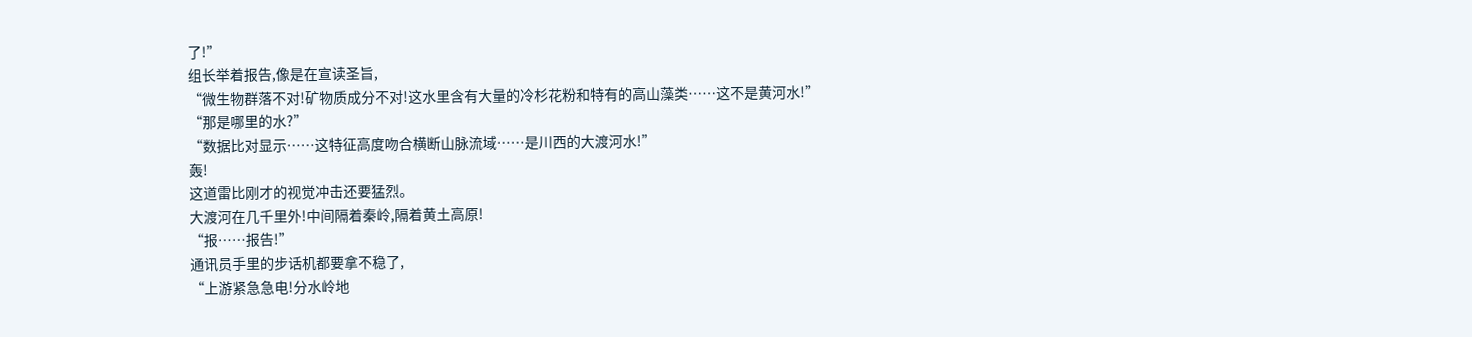了!”
组长举着报告,像是在宣读圣旨,
“微生物群落不对!矿物质成分不对!这水里含有大量的冷杉花粉和特有的高山藻类……这不是黄河水!”
“那是哪里的水?”
“数据比对显示……这特征高度吻合横断山脉流域……是川西的大渡河水!”
轰!
这道雷比刚才的视觉冲击还要猛烈。
大渡河在几千里外!中间隔着秦岭,隔着黄土高原!
“报……报告!”
通讯员手里的步话机都要拿不稳了,
“上游紧急急电!分水岭地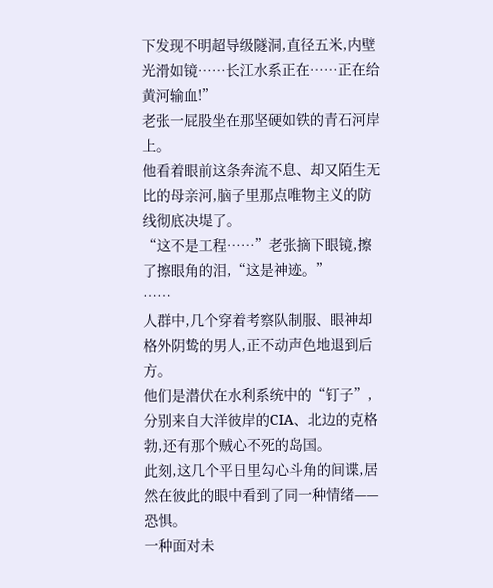下发现不明超导级隧洞,直径五米,内壁光滑如镜……长江水系正在……正在给黄河输血!”
老张一屁股坐在那坚硬如铁的青石河岸上。
他看着眼前这条奔流不息、却又陌生无比的母亲河,脑子里那点唯物主义的防线彻底决堤了。
“这不是工程……”老张摘下眼镜,擦了擦眼角的泪,“这是神迹。”
……
人群中,几个穿着考察队制服、眼神却格外阴鸷的男人,正不动声色地退到后方。
他们是潜伏在水利系统中的“钉子”,分别来自大洋彼岸的CIA、北边的克格勃,还有那个贼心不死的岛国。
此刻,这几个平日里勾心斗角的间谍,居然在彼此的眼中看到了同一种情绪——
恐惧。
一种面对未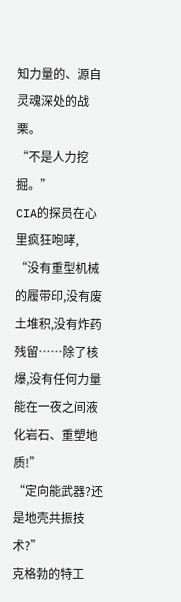知力量的、源自灵魂深处的战栗。
“不是人力挖掘。”
CIA的探员在心里疯狂咆哮,
“没有重型机械的履带印,没有废土堆积,没有炸药残留……除了核爆,没有任何力量能在一夜之间液化岩石、重塑地质!”
“定向能武器?还是地壳共振技术?”
克格勃的特工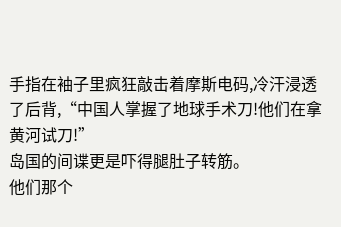手指在袖子里疯狂敲击着摩斯电码,冷汗浸透了后背,“中国人掌握了地球手术刀!他们在拿黄河试刀!”
岛国的间谍更是吓得腿肚子转筋。
他们那个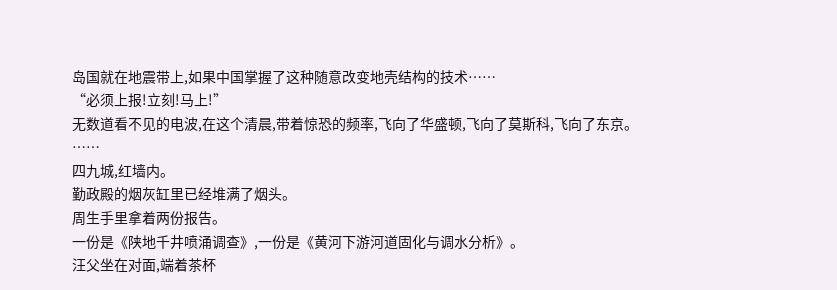岛国就在地震带上,如果中国掌握了这种随意改变地壳结构的技术……
“必须上报!立刻!马上!”
无数道看不见的电波,在这个清晨,带着惊恐的频率,飞向了华盛顿,飞向了莫斯科,飞向了东京。
……
四九城,红墙内。
勤政殿的烟灰缸里已经堆满了烟头。
周生手里拿着两份报告。
一份是《陕地千井喷涌调查》,一份是《黄河下游河道固化与调水分析》。
汪父坐在对面,端着茶杯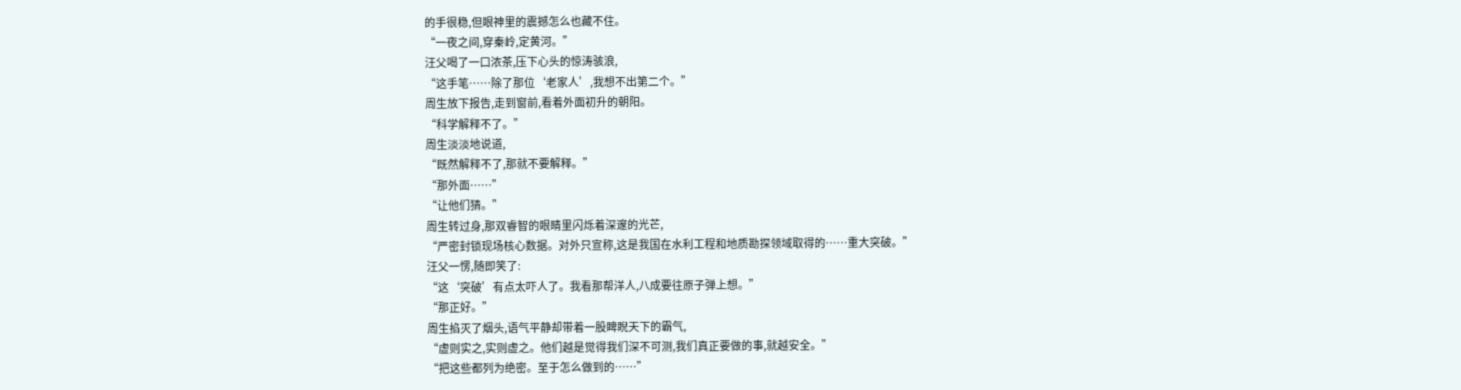的手很稳,但眼神里的震撼怎么也藏不住。
“一夜之间,穿秦岭,定黄河。”
汪父喝了一口浓茶,压下心头的惊涛骇浪,
“这手笔……除了那位‘老家人’,我想不出第二个。”
周生放下报告,走到窗前,看着外面初升的朝阳。
“科学解释不了。”
周生淡淡地说道,
“既然解释不了,那就不要解释。”
“那外面……”
“让他们猜。”
周生转过身,那双睿智的眼睛里闪烁着深邃的光芒,
“严密封锁现场核心数据。对外只宣称,这是我国在水利工程和地质勘探领域取得的……重大突破。”
汪父一愣,随即笑了:
“这‘突破’有点太吓人了。我看那帮洋人,八成要往原子弹上想。”
“那正好。”
周生掐灭了烟头,语气平静却带着一股睥睨天下的霸气,
“虚则实之,实则虚之。他们越是觉得我们深不可测,我们真正要做的事,就越安全。”
“把这些都列为绝密。至于怎么做到的……”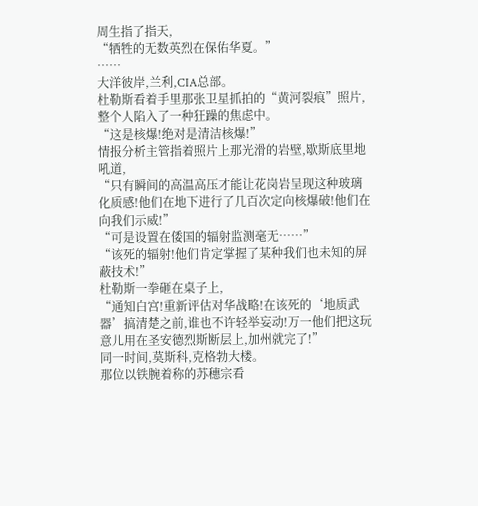周生指了指天,
“牺牲的无数英烈在保佑华夏。”
……
大洋彼岸,兰利,CIA总部。
杜勒斯看着手里那张卫星抓拍的“黄河裂痕”照片,整个人陷入了一种狂躁的焦虑中。
“这是核爆!绝对是清洁核爆!”
情报分析主管指着照片上那光滑的岩壁,歇斯底里地吼道,
“只有瞬间的高温高压才能让花岗岩呈现这种玻璃化质感!他们在地下进行了几百次定向核爆破!他们在向我们示威!”
“可是设置在倭国的辐射监测毫无……”
“该死的辐射!他们肯定掌握了某种我们也未知的屏蔽技术!”
杜勒斯一拳砸在桌子上,
“通知白宫!重新评估对华战略!在该死的‘地质武器’搞清楚之前,谁也不许轻举妄动!万一他们把这玩意儿用在圣安德烈斯断层上,加州就完了!”
同一时间,莫斯科,克格勃大楼。
那位以铁腕着称的苏穗宗看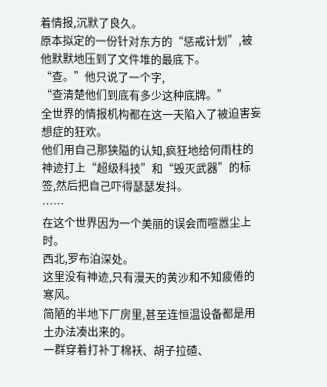着情报,沉默了良久。
原本拟定的一份针对东方的“惩戒计划”,被他默默地压到了文件堆的最底下。
“查。”他只说了一个字,
“查清楚他们到底有多少这种底牌。”
全世界的情报机构都在这一天陷入了被迫害妄想症的狂欢。
他们用自己那狭隘的认知,疯狂地给何雨柱的神迹打上“超级科技”和“毁灭武器”的标签,然后把自己吓得瑟瑟发抖。
……
在这个世界因为一个美丽的误会而喧嚣尘上时。
西北,罗布泊深处。
这里没有神迹,只有漫天的黄沙和不知疲倦的寒风。
简陋的半地下厂房里,甚至连恒温设备都是用土办法凑出来的。
一群穿着打补丁棉袄、胡子拉碴、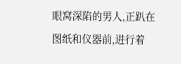眼窝深陷的男人,正趴在图纸和仪器前,进行着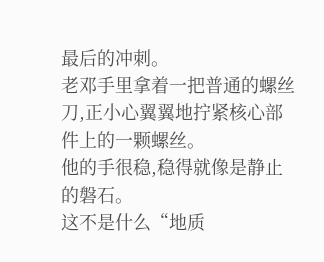最后的冲刺。
老邓手里拿着一把普通的螺丝刀,正小心翼翼地拧紧核心部件上的一颗螺丝。
他的手很稳,稳得就像是静止的磐石。
这不是什么“地质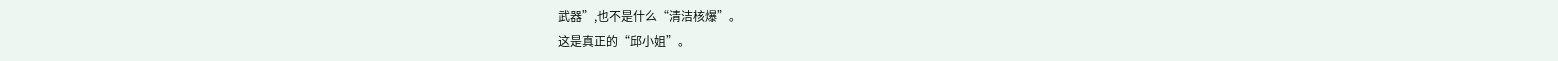武器”,也不是什么“清洁核爆”。
这是真正的“邱小姐”。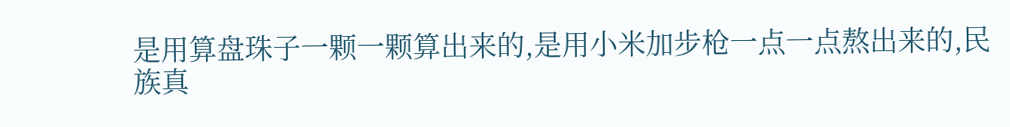是用算盘珠子一颗一颗算出来的,是用小米加步枪一点一点熬出来的,民族真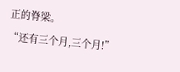正的脊梁。
“还有三个月,三个月!”